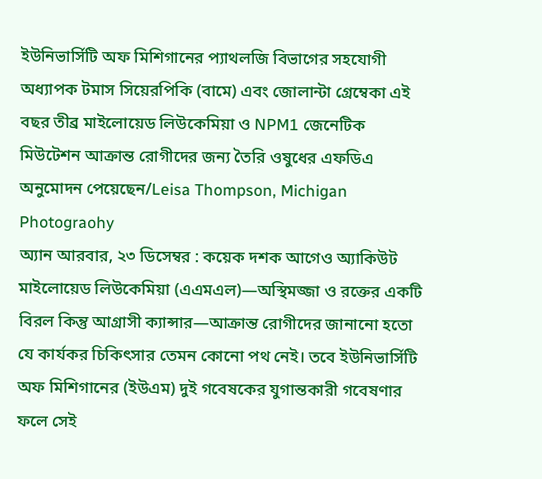ইউনিভার্সিটি অফ মিশিগানের প্যাথলজি বিভাগের সহযোগী অধ্যাপক টমাস সিয়েরপিকি (বামে) এবং জোলান্টা গ্রেম্বেকা এই বছর তীব্র মাইলোয়েড লিউকেমিয়া ও NPM1 জেনেটিক মিউটেশন আক্রান্ত রোগীদের জন্য তৈরি ওষুধের এফডিএ অনুমোদন পেয়েছেন/Leisa Thompson, Michigan Photograohy
অ্যান আরবার, ২৩ ডিসেম্বর : কয়েক দশক আগেও অ্যাকিউট মাইলোয়েড লিউকেমিয়া (এএমএল)—অস্থিমজ্জা ও রক্তের একটি বিরল কিন্তু আগ্রাসী ক্যান্সার—আক্রান্ত রোগীদের জানানো হতো যে কার্যকর চিকিৎসার তেমন কোনো পথ নেই। তবে ইউনিভার্সিটি অফ মিশিগানের (ইউএম) দুই গবেষকের যুগান্তকারী গবেষণার ফলে সেই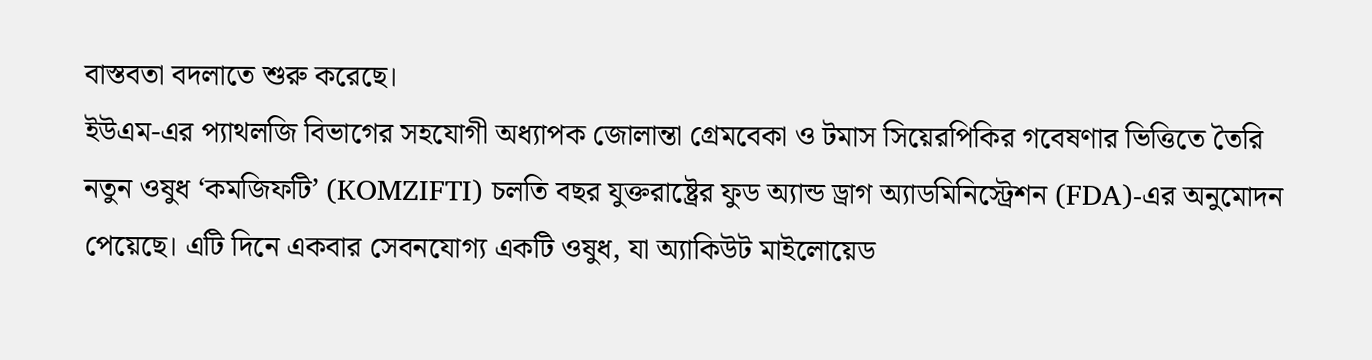বাস্তবতা বদলাতে শুরু করেছে।
ইউএম-এর প্যাথলজি বিভাগের সহযোগী অধ্যাপক জোলান্তা গ্রেমবেকা ও টমাস সিয়েরপিকির গবেষণার ভিত্তিতে তৈরি নতুন ওষুধ ‘কমজিফটি’ (KOMZIFTI) চলতি বছর যুক্তরাষ্ট্রের ফুড অ্যান্ড ড্রাগ অ্যাডমিনিস্ট্রেশন (FDA)-এর অনুমোদন পেয়েছে। এটি দিনে একবার সেবনযোগ্য একটি ওষুধ, যা অ্যাকিউট মাইলোয়েড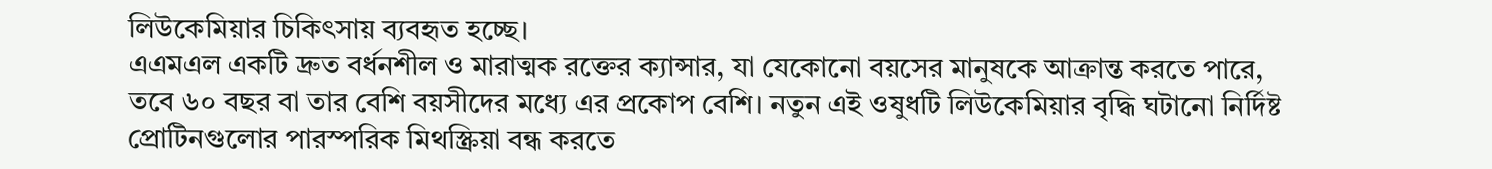লিউকেমিয়ার চিকিৎসায় ব্যবহৃত হচ্ছে।
এএমএল একটি দ্রুত বর্ধনশীল ও মারাত্মক রক্তের ক্যান্সার, যা যেকোনো বয়সের মানুষকে আক্রান্ত করতে পারে, তবে ৬০ বছর বা তার বেশি বয়সীদের মধ্যে এর প্রকোপ বেশি। নতুন এই ওষুধটি লিউকেমিয়ার বৃদ্ধি ঘটানো নির্দিষ্ট প্রোটিনগুলোর পারস্পরিক মিথস্ক্রিয়া বন্ধ করতে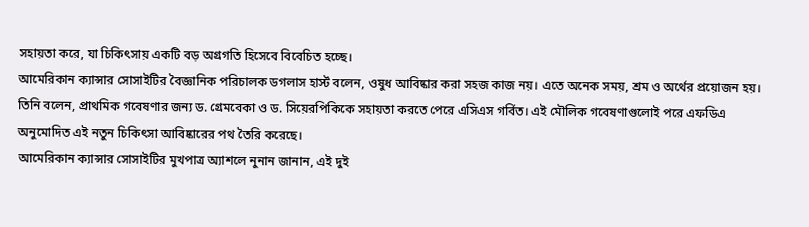সহায়তা করে, যা চিকিৎসায় একটি বড় অগ্রগতি হিসেবে বিবেচিত হচ্ছে।
আমেরিকান ক্যান্সার সোসাইটির বৈজ্ঞানিক পরিচালক ডগলাস হার্স্ট বলেন, ওষুধ আবিষ্কার করা সহজ কাজ নয়। এতে অনেক সময়, শ্রম ও অর্থের প্রয়োজন হয়। তিনি বলেন, প্রাথমিক গবেষণার জন্য ড. গ্রেমবেকা ও ড. সিয়েরপিকিকে সহায়তা করতে পেরে এসিএস গর্বিত। এই মৌলিক গবেষণাগুলোই পরে এফডিএ অনুমোদিত এই নতুন চিকিৎসা আবিষ্কারের পথ তৈরি করেছে।
আমেরিকান ক্যান্সার সোসাইটির মুখপাত্র অ্যাশলে নুনান জানান, এই দুই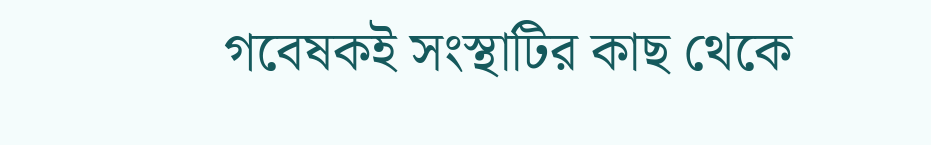গবেষকই সংস্থাটির কাছ থেকে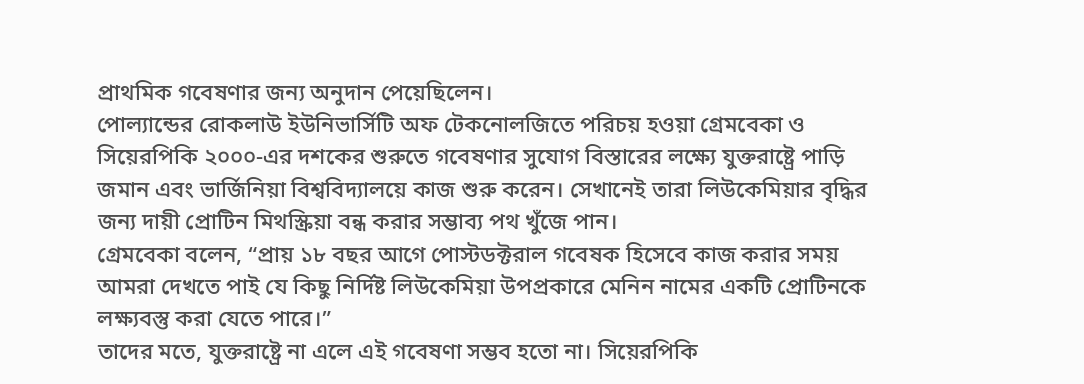প্রাথমিক গবেষণার জন্য অনুদান পেয়েছিলেন।
পোল্যান্ডের রোকলাউ ইউনিভার্সিটি অফ টেকনোলজিতে পরিচয় হওয়া গ্রেমবেকা ও সিয়েরপিকি ২০০০-এর দশকের শুরুতে গবেষণার সুযোগ বিস্তারের লক্ষ্যে যুক্তরাষ্ট্রে পাড়ি জমান এবং ভার্জিনিয়া বিশ্ববিদ্যালয়ে কাজ শুরু করেন। সেখানেই তারা লিউকেমিয়ার বৃদ্ধির জন্য দায়ী প্রোটিন মিথস্ক্রিয়া বন্ধ করার সম্ভাব্য পথ খুঁজে পান।
গ্রেমবেকা বলেন, “প্রায় ১৮ বছর আগে পোস্টডক্টরাল গবেষক হিসেবে কাজ করার সময় আমরা দেখতে পাই যে কিছু নির্দিষ্ট লিউকেমিয়া উপপ্রকারে মেনিন নামের একটি প্রোটিনকে লক্ষ্যবস্তু করা যেতে পারে।”
তাদের মতে, যুক্তরাষ্ট্রে না এলে এই গবেষণা সম্ভব হতো না। সিয়েরপিকি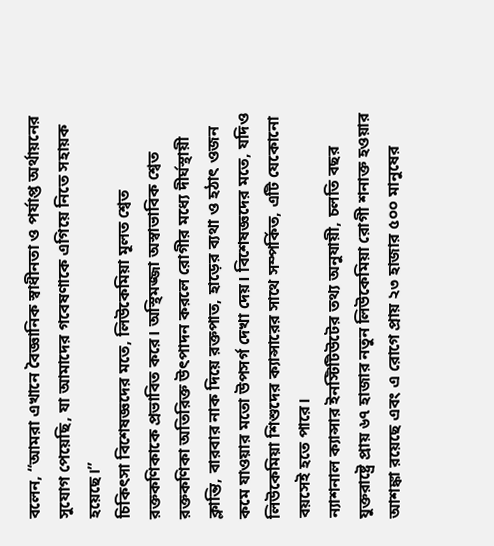বলেন, “আমরা এখানে বৈজ্ঞানিক স্বাধীনতা ও পর্যাপ্ত অর্থায়নের সুযোগ পেয়েছি, যা আমাদের গবেষণাকে এগিয়ে নিতে সহায়ক হয়েছে।”
চিকিৎসা বিশেষজ্ঞদের মতে, লিউকেমিয়া মূলত শ্বেত রক্তকণিকাকে প্রভাবিত করে। অস্থিমজ্জা অস্বাভাবিক শ্বেত রক্তকণিকা অতিরিক্ত উৎপাদন করলে রোগীর মধ্যে দীর্ঘস্থায়ী ক্লান্তি, বারবার নাক দিয়ে রক্তপাত, হাড়ের ব্যথা ও হঠাৎ ওজন কমে যাওয়ার মতো উপসর্গ দেখা দেয়। বিশেষজ্ঞদের মতে, যদিও লিউকেমিয়া শিশুদের ক্যান্সারের সাথে সম্পর্কিত, এটি যেকোনো বয়সেই হতে পারে।
ন্যাশনাল ক্যান্সার ইনস্টিটিউটের তথ্য অনুযায়ী, চলতি বছর যুক্তরাষ্ট্রে প্রায় ৬৭ হাজার নতুন লিউকেমিয়া রোগী শনাক্ত হওয়ার আশঙ্কা রয়েছে এবং এ রোগে প্রায় ২৩ হাজার ৫০০ মানুষের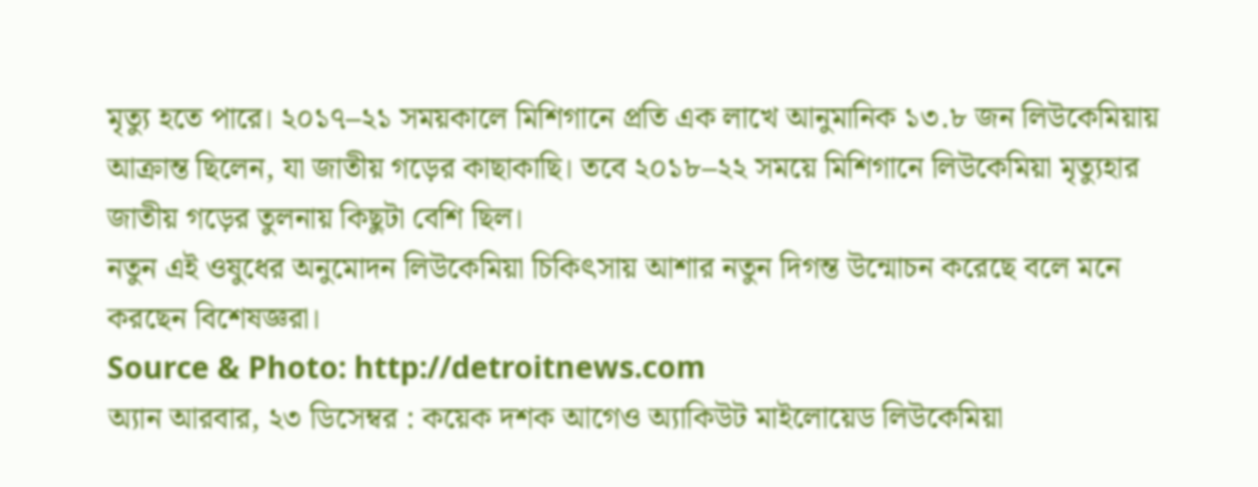মৃত্যু হতে পারে। ২০১৭–২১ সময়কালে মিশিগানে প্রতি এক লাখে আনুমানিক ১৩.৮ জন লিউকেমিয়ায় আক্রান্ত ছিলেন, যা জাতীয় গড়ের কাছাকাছি। তবে ২০১৮–২২ সময়ে মিশিগানে লিউকেমিয়া মৃত্যুহার জাতীয় গড়ের তুলনায় কিছুটা বেশি ছিল।
নতুন এই ওষুধের অনুমোদন লিউকেমিয়া চিকিৎসায় আশার নতুন দিগন্ত উন্মোচন করেছে বলে মনে করছেন বিশেষজ্ঞরা।
Source & Photo: http://detroitnews.com
অ্যান আরবার, ২৩ ডিসেম্বর : কয়েক দশক আগেও অ্যাকিউট মাইলোয়েড লিউকেমিয়া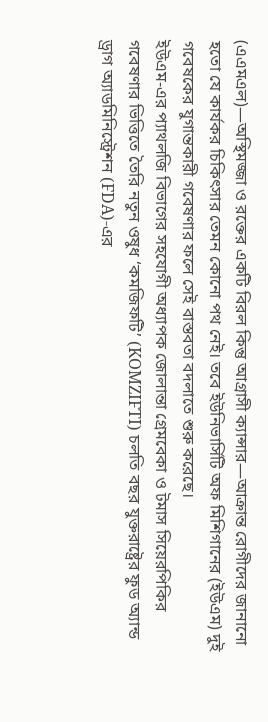(এএমএল)—অস্থিমজ্জা ও রক্তের একটি বিরল কিন্তু আগ্রাসী ক্যান্সার—আক্রান্ত রোগীদের জানানো হতো যে কার্যকর চিকিৎসার তেমন কোনো পথ নেই। তবে ইউনিভার্সিটি অফ মিশিগানের (ইউএম) দুই গবেষকের যুগান্তকারী গবেষণার ফলে সেই বাস্তবতা বদলাতে শুরু করেছে।
ইউএম-এর প্যাথলজি বিভাগের সহযোগী অধ্যাপক জোলান্তা গ্রেমবেকা ও টমাস সিয়েরপিকির গবেষণার ভিত্তিতে তৈরি নতুন ওষুধ ‘কমজিফটি’ (KOMZIFTI) চলতি বছর যুক্তরাষ্ট্রের ফুড অ্যান্ড ড্রাগ অ্যাডমিনিস্ট্রেশন (FDA)-এর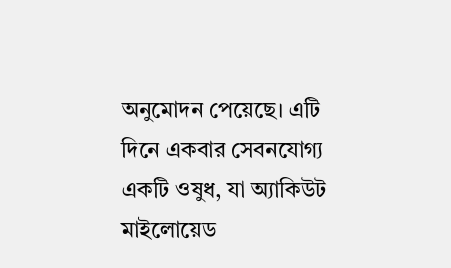অনুমোদন পেয়েছে। এটি দিনে একবার সেবনযোগ্য একটি ওষুধ, যা অ্যাকিউট মাইলোয়েড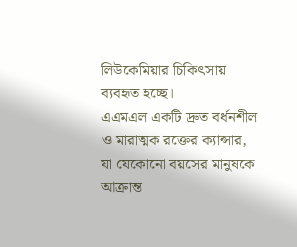লিউকেমিয়ার চিকিৎসায় ব্যবহৃত হচ্ছে।
এএমএল একটি দ্রুত বর্ধনশীল ও মারাত্মক রক্তের ক্যান্সার, যা যেকোনো বয়সের মানুষকে আক্রান্ত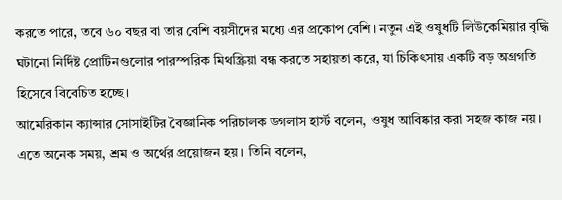করতে পারে, তবে ৬০ বছর বা তার বেশি বয়সীদের মধ্যে এর প্রকোপ বেশি। নতুন এই ওষুধটি লিউকেমিয়ার বৃদ্ধি ঘটানো নির্দিষ্ট প্রোটিনগুলোর পারস্পরিক মিথস্ক্রিয়া বন্ধ করতে সহায়তা করে, যা চিকিৎসায় একটি বড় অগ্রগতি হিসেবে বিবেচিত হচ্ছে।
আমেরিকান ক্যান্সার সোসাইটির বৈজ্ঞানিক পরিচালক ডগলাস হার্স্ট বলেন, ওষুধ আবিষ্কার করা সহজ কাজ নয়। এতে অনেক সময়, শ্রম ও অর্থের প্রয়োজন হয়। তিনি বলেন,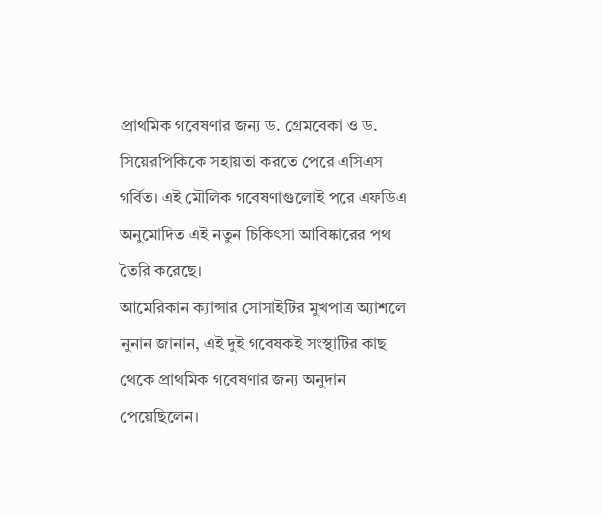প্রাথমিক গবেষণার জন্য ড. গ্রেমবেকা ও ড. সিয়েরপিকিকে সহায়তা করতে পেরে এসিএস গর্বিত। এই মৌলিক গবেষণাগুলোই পরে এফডিএ অনুমোদিত এই নতুন চিকিৎসা আবিষ্কারের পথ তৈরি করেছে।
আমেরিকান ক্যান্সার সোসাইটির মুখপাত্র অ্যাশলে নুনান জানান, এই দুই গবেষকই সংস্থাটির কাছ থেকে প্রাথমিক গবেষণার জন্য অনুদান পেয়েছিলেন।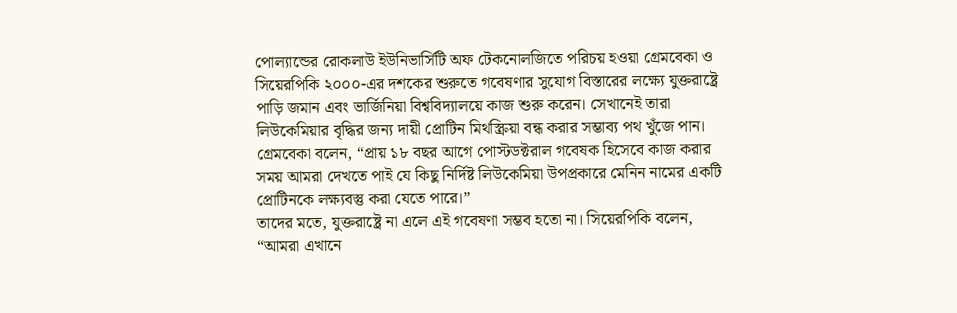পোল্যান্ডের রোকলাউ ইউনিভার্সিটি অফ টেকনোলজিতে পরিচয় হওয়া গ্রেমবেকা ও সিয়েরপিকি ২০০০-এর দশকের শুরুতে গবেষণার সুযোগ বিস্তারের লক্ষ্যে যুক্তরাষ্ট্রে পাড়ি জমান এবং ভার্জিনিয়া বিশ্ববিদ্যালয়ে কাজ শুরু করেন। সেখানেই তারা লিউকেমিয়ার বৃদ্ধির জন্য দায়ী প্রোটিন মিথস্ক্রিয়া বন্ধ করার সম্ভাব্য পথ খুঁজে পান।
গ্রেমবেকা বলেন, “প্রায় ১৮ বছর আগে পোস্টডক্টরাল গবেষক হিসেবে কাজ করার সময় আমরা দেখতে পাই যে কিছু নির্দিষ্ট লিউকেমিয়া উপপ্রকারে মেনিন নামের একটি প্রোটিনকে লক্ষ্যবস্তু করা যেতে পারে।”
তাদের মতে, যুক্তরাষ্ট্রে না এলে এই গবেষণা সম্ভব হতো না। সিয়েরপিকি বলেন, “আমরা এখানে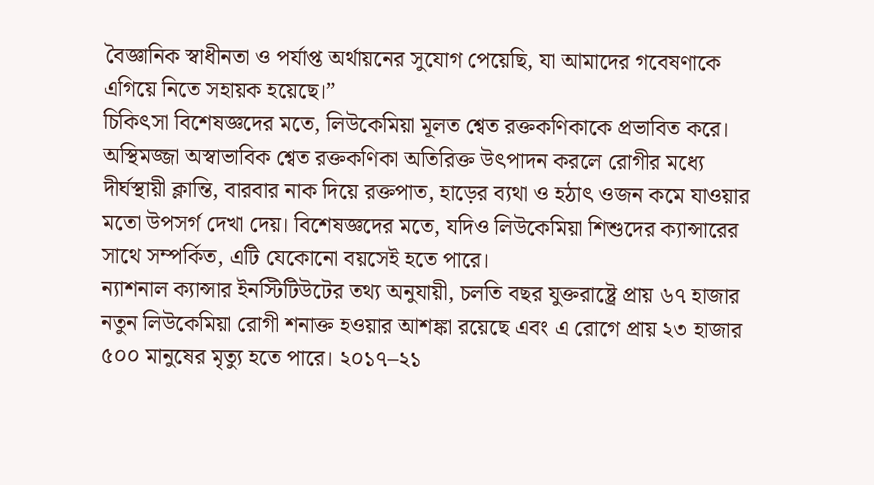বৈজ্ঞানিক স্বাধীনতা ও পর্যাপ্ত অর্থায়নের সুযোগ পেয়েছি, যা আমাদের গবেষণাকে এগিয়ে নিতে সহায়ক হয়েছে।”
চিকিৎসা বিশেষজ্ঞদের মতে, লিউকেমিয়া মূলত শ্বেত রক্তকণিকাকে প্রভাবিত করে। অস্থিমজ্জা অস্বাভাবিক শ্বেত রক্তকণিকা অতিরিক্ত উৎপাদন করলে রোগীর মধ্যে দীর্ঘস্থায়ী ক্লান্তি, বারবার নাক দিয়ে রক্তপাত, হাড়ের ব্যথা ও হঠাৎ ওজন কমে যাওয়ার মতো উপসর্গ দেখা দেয়। বিশেষজ্ঞদের মতে, যদিও লিউকেমিয়া শিশুদের ক্যান্সারের সাথে সম্পর্কিত, এটি যেকোনো বয়সেই হতে পারে।
ন্যাশনাল ক্যান্সার ইনস্টিটিউটের তথ্য অনুযায়ী, চলতি বছর যুক্তরাষ্ট্রে প্রায় ৬৭ হাজার নতুন লিউকেমিয়া রোগী শনাক্ত হওয়ার আশঙ্কা রয়েছে এবং এ রোগে প্রায় ২৩ হাজার ৫০০ মানুষের মৃত্যু হতে পারে। ২০১৭–২১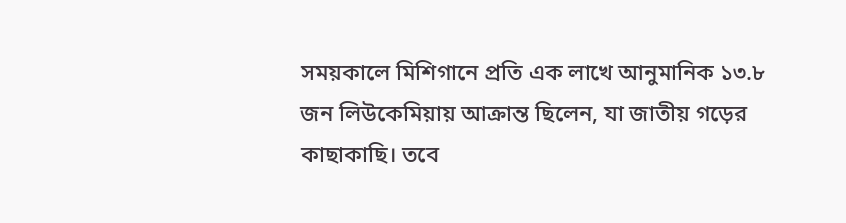সময়কালে মিশিগানে প্রতি এক লাখে আনুমানিক ১৩.৮ জন লিউকেমিয়ায় আক্রান্ত ছিলেন, যা জাতীয় গড়ের কাছাকাছি। তবে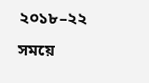২০১৮–২২ সময়ে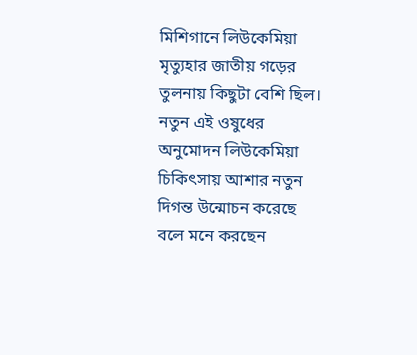মিশিগানে লিউকেমিয়া মৃত্যুহার জাতীয় গড়ের তুলনায় কিছুটা বেশি ছিল।
নতুন এই ওষুধের অনুমোদন লিউকেমিয়া চিকিৎসায় আশার নতুন দিগন্ত উন্মোচন করেছে বলে মনে করছেন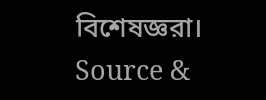বিশেষজ্ঞরা।
Source &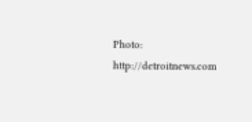Photo: http://detroitnews.com